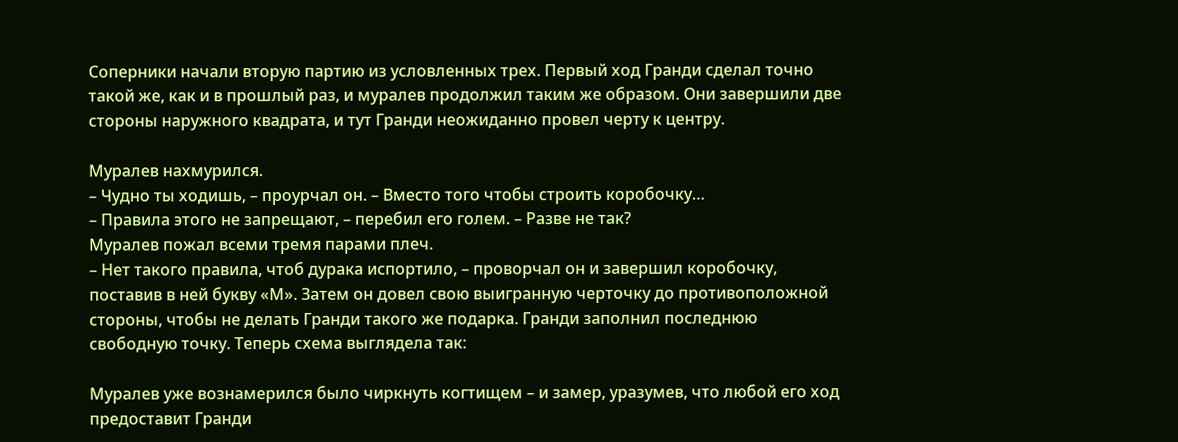Соперники начали вторую партию из условленных трех. Первый ход Гранди сделал точно такой же, как и в прошлый раз, и муралев продолжил таким же образом. Они завершили две стороны наружного квадрата, и тут Гранди неожиданно провел черту к центру.

Муралев нахмурился.
– Чудно ты ходишь, – проурчал он. – Вместо того чтобы строить коробочку…
– Правила этого не запрещают, – перебил его голем. – Разве не так?
Муралев пожал всеми тремя парами плеч.
– Нет такого правила, чтоб дурака испортило, – проворчал он и завершил коробочку, поставив в ней букву «М». Затем он довел свою выигранную черточку до противоположной стороны, чтобы не делать Гранди такого же подарка. Гранди заполнил последнюю свободную точку. Теперь схема выглядела так:

Муралев уже вознамерился было чиркнуть когтищем – и замер, уразумев, что любой его ход предоставит Гранди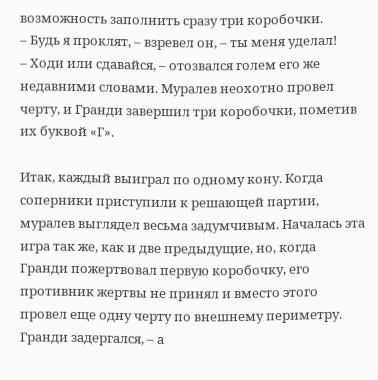возможность заполнить сразу три коробочки.
– Будь я проклят, – взревел он, – ты меня уделал!
– Ходи или сдавайся, – отозвался голем его же недавними словами. Муралев неохотно провел черту, и Гранди завершил три коробочки, пометив их буквой «Г».

Итак, каждый выиграл по одному кону. Когда соперники приступили к решающей партии, муралев выглядел весьма задумчивым. Началась эта игра так же, как и две предыдущие, но, когда Гранди пожертвовал первую коробочку, его противник жертвы не принял и вместо этого провел еще одну черту по внешнему периметру. Гранди задергался, – а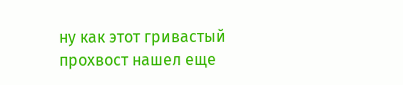ну как этот гривастый прохвост нашел еще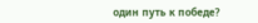один путь к победе?